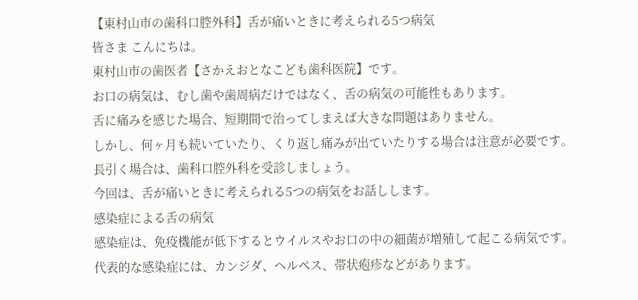【東村山市の歯科口腔外科】舌が痛いときに考えられる5つ病気
皆さま こんにちは。
東村山市の歯医者【さかえおとなこども歯科医院】です。
お口の病気は、むし歯や歯周病だけではなく、舌の病気の可能性もあります。
舌に痛みを感じた場合、短期間で治ってしまえば大きな問題はありません。
しかし、何ヶ月も続いていたり、くり返し痛みが出ていたりする場合は注意が必要です。
長引く場合は、歯科口腔外科を受診しましょう。
今回は、舌が痛いときに考えられる5つの病気をお話しします。
感染症による舌の病気
感染症は、免疫機能が低下するとウイルスやお口の中の細菌が増殖して起こる病気です。
代表的な感染症には、カンジダ、ヘルペス、帯状疱疹などがあります。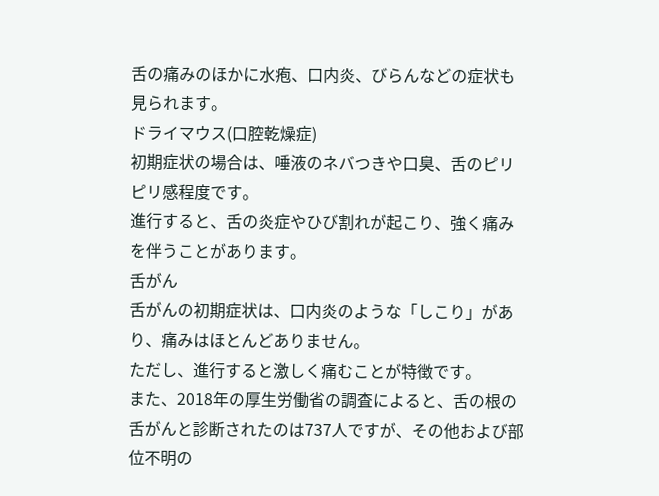舌の痛みのほかに水疱、口内炎、びらんなどの症状も見られます。
ドライマウス(口腔乾燥症)
初期症状の場合は、唾液のネバつきや口臭、舌のピリピリ感程度です。
進行すると、舌の炎症やひび割れが起こり、強く痛みを伴うことがあります。
舌がん
舌がんの初期症状は、口内炎のような「しこり」があり、痛みはほとんどありません。
ただし、進行すると激しく痛むことが特徴です。
また、2018年の厚生労働省の調査によると、舌の根の舌がんと診断されたのは737人ですが、その他および部位不明の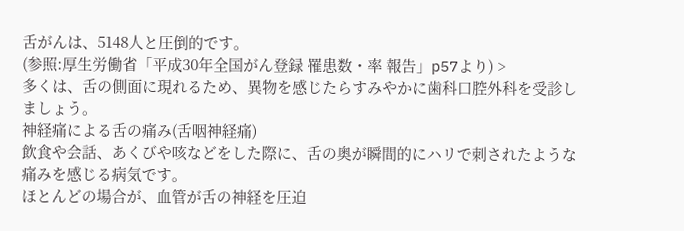舌がんは、5148人と圧倒的です。
(参照:厚生労働省「平成30年全国がん登録 罹患数・率 報告」p57より) >
多くは、舌の側面に現れるため、異物を感じたらすみやかに歯科口腔外科を受診しましょう。
神経痛による舌の痛み(舌咽神経痛)
飲食や会話、あくびや咳などをした際に、舌の奥が瞬間的にハリで刺されたような痛みを感じる病気です。
ほとんどの場合が、血管が舌の神経を圧迫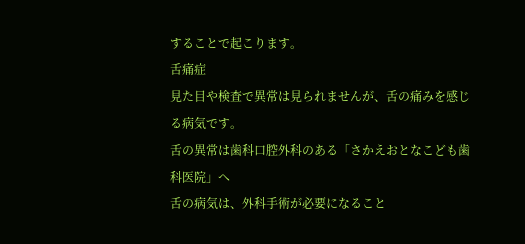することで起こります。
舌痛症
見た目や検査で異常は見られませんが、舌の痛みを感じる病気です。
舌の異常は歯科口腔外科のある「さかえおとなこども歯科医院」へ
舌の病気は、外科手術が必要になること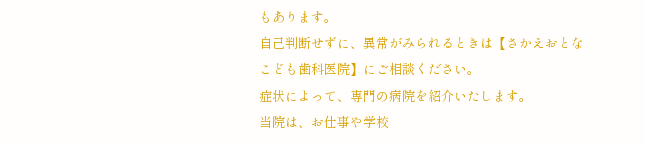もあります。
自己判断せずに、異常がみられるときは【さかえおとなこども歯科医院】にご相談ください。
症状によって、専門の病院を紹介いたします。
当院は、お仕事や学校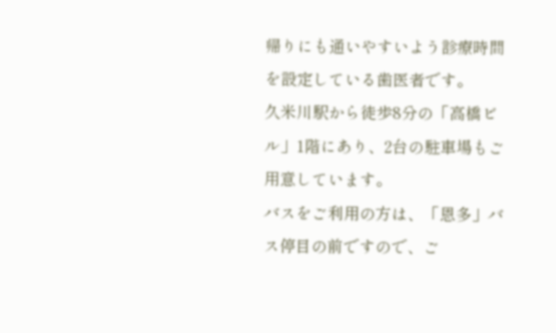帰りにも通いやすいよう診療時間を設定している歯医者です。
久米川駅から徒歩8分の「高橋ビル」1階にあり、2台の駐車場もご用意しています。
バスをご利用の方は、「恩多」バス停目の前ですので、ご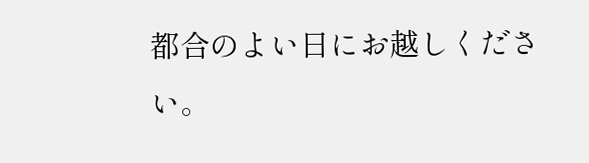都合のよい日にお越しください。